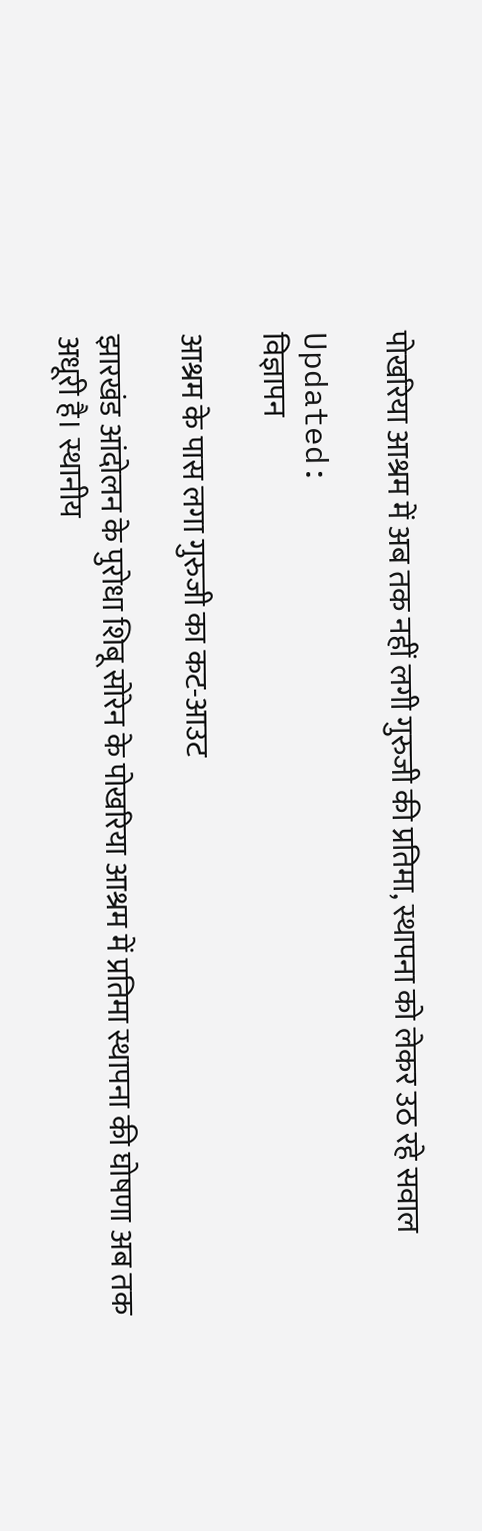पोखरिया आश्रम में अब तक नहीं लगी गुरुजी की प्रतिमा, स्थापना को लेकर उठ रहे सवाल

Updated:
विज्ञापन

आश्रम के पास लगा गुरुजी का कट-आउट

झारखंड आंदोलन के पुरोधा शिबू सोरेन के पोखरिया आश्रम में प्रतिमा स्थापना की घोषणा अब तक अधूरी है। स्थानीय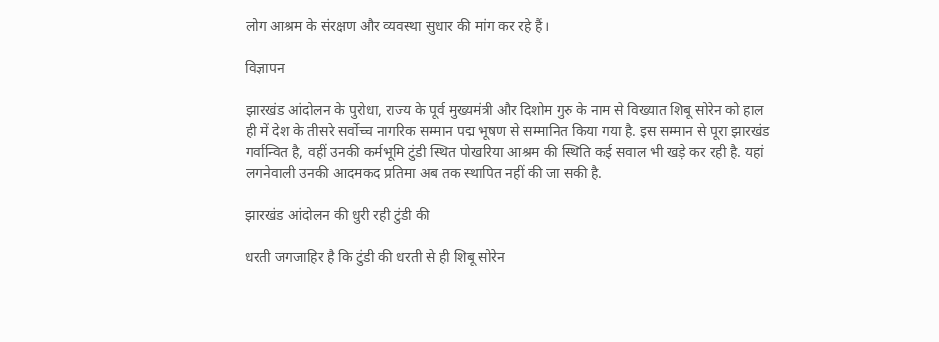लोग आश्रम के संरक्षण और व्यवस्था सुधार की मांग कर रहे हैं।

विज्ञापन

झारखंड आंदोलन के पुरोधा, राज्य के पूर्व मुख्यमंत्री और दिशोम गुरु के नाम से विख्यात शिबू सोरेन को हाल ही में देश के तीसरे सर्वोच्च नागरिक सम्मान पद्म भूषण से सम्मानित किया गया है. इस सम्मान से पूरा झारखंड गर्वान्वित है, वहीं उनकी कर्मभूमि टुंडी स्थित पोखरिया आश्रम की स्थिति कई सवाल भी खड़े कर रही है. यहां लगनेवाली उनकी आदमकद प्रतिमा अब तक स्थापित नहीं की जा सकी है.

झारखंड आंदोलन की धुरी रही टुंडी की

धरती जगजाहिर है कि टुंडी की धरती से ही शिबू सोरेन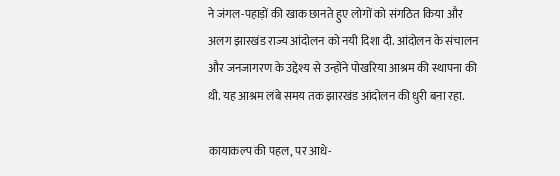ने जंगल-पहाड़ों की खाक छानते हुए लोगों को संगठित किया और अलग झारखंड राज्य आंदोलन को नयी दिशा दी. आंदोलन के संचालन और जनजागरण के उद्देश्य से उन्होंने पोखरिया आश्रम की स्थापना की थी. यह आश्रम लंबे समय तक झारखंड आंदोलन की धुरी बना रहा.

कायाकल्प की पहल, पर आधे-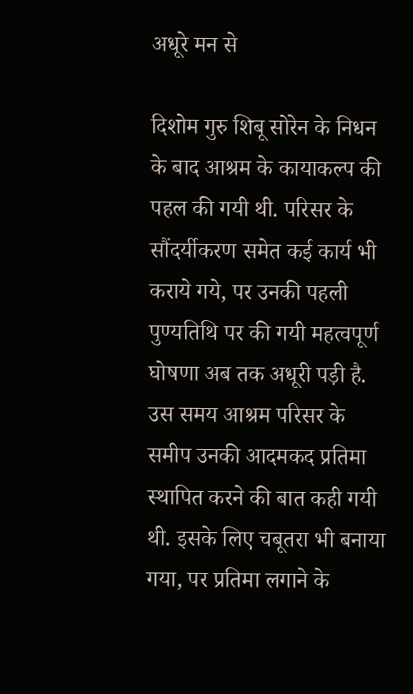अधूरे मन से

दिशोम गुरु शिबू सोरेन के निधन के बाद आश्रम के कायाकल्प की पहल की गयी थी. परिसर के सौंदर्यीकरण समेत कई कार्य भी कराये गये, पर उनकी पहली पुण्यतिथि पर की गयी महत्वपूर्ण घोषणा अब तक अधूरी पड़ी है. उस समय आश्रम परिसर के समीप उनकी आदमकद प्रतिमा स्थापित करने की बात कही गयी थी. इसके लिए चबूतरा भी बनाया गया, पर प्रतिमा लगाने के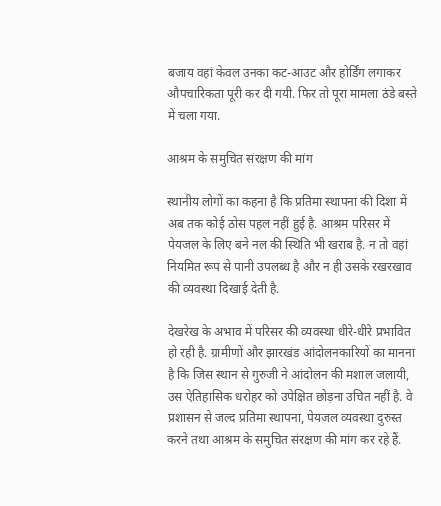बजाय वहां केवल उनका कट-आउट और होर्डिंग लगाकर औपचारिकता पूरी कर दी गयी. फिर तो पूरा मामला ठंडे बस्ते में चला गया.

आश्रम के समुचित संरक्षण की मांग

स्थानीय लोगों का कहना है कि प्रतिमा स्थापना की दिशा में अब तक कोई ठोस पहल नहीं हुई है. आश्रम परिसर में पेयजल के लिए बने नल की स्थिति भी खराब है. न तो वहां नियमित रूप से पानी उपलब्ध है और न ही उसके रखरखाव की व्यवस्था दिखाई देती है.

देखरेख के अभाव में परिसर की व्यवस्था धीरे-धीरे प्रभावित हो रही है. ग्रामीणों और झारखंड आंदोलनकारियों का मानना है कि जिस स्थान से गुरुजी ने आंदोलन की मशाल जलायी, उस ऐतिहासिक धरोहर को उपेक्षित छोड़ना उचित नहीं है. वे प्रशासन से जल्द प्रतिमा स्थापना, पेयजल व्यवस्था दुरुस्त करने तथा आश्रम के समुचित संरक्षण की मांग कर रहे हैं.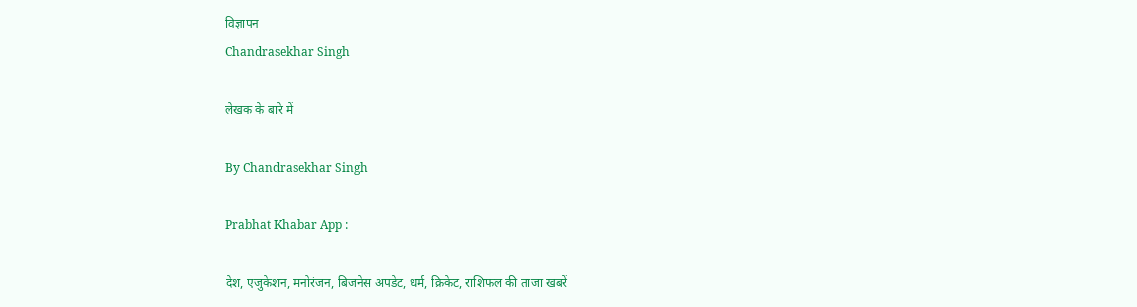विज्ञापन
Chandrasekhar Singh

लेखक के बारे में

By Chandrasekhar Singh

Prabhat Khabar App :

देश, एजुकेशन, मनोरंजन, बिजनेस अपडेट, धर्म, क्रिकेट, राशिफल की ताजा खबरें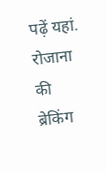पढ़ें यहां. रोजाना की ब्रेकिंग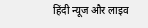हिंदी न्यूज और लाइव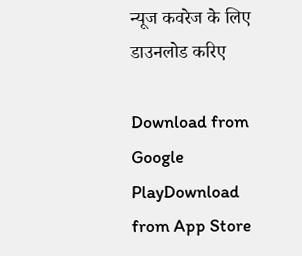न्यूज कवरेज के लिए डाउनलोड करिए

Download from Google PlayDownload from App Store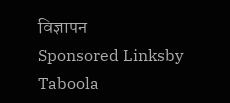विज्ञापन
Sponsored Linksby Taboola